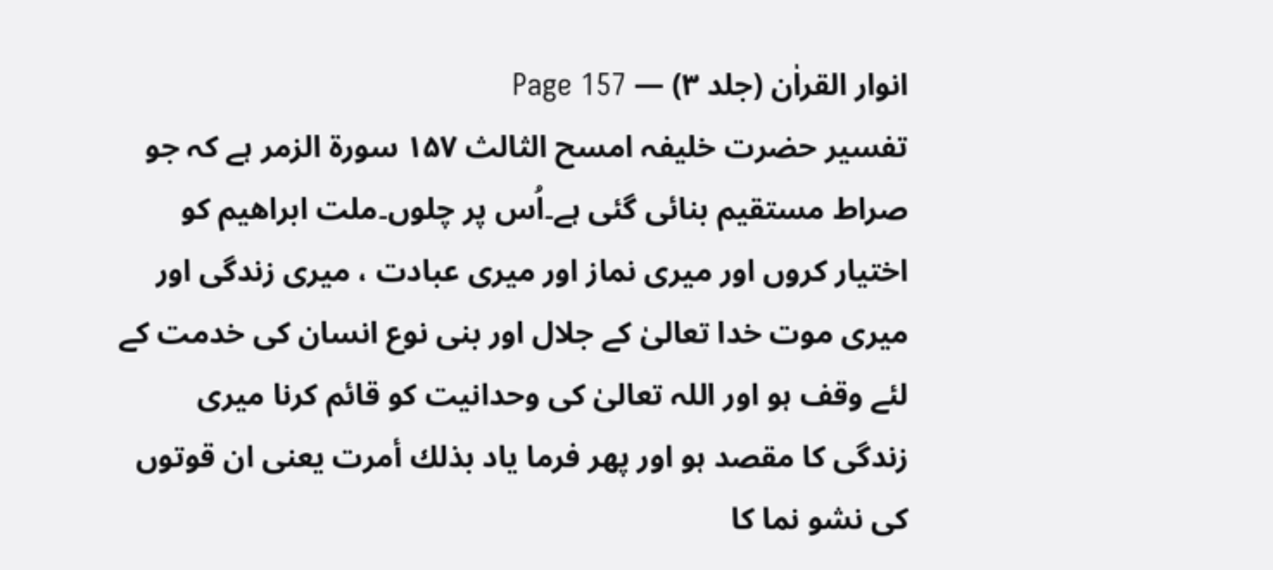انوار القراٰن (جلد ۳) — Page 157
تفسیر حضرت خلیفہ امسح الثالث ۱۵۷ سورة الزمر ہے کہ جو صراط مستقیم بنائی گئی ہے۔اُس پر چلوں۔ملت ابراھیم کو اختیار کروں اور میری نماز اور میری عبادت ، میری زندگی اور میری موت خدا تعالیٰ کے جلال اور بنی نوع انسان کی خدمت کے لئے وقف ہو اور اللہ تعالیٰ کی وحدانیت کو قائم کرنا میری زندگی کا مقصد ہو اور پھر فرما یاد بذلك أمرت یعنی ان قوتوں کی نشو نما کا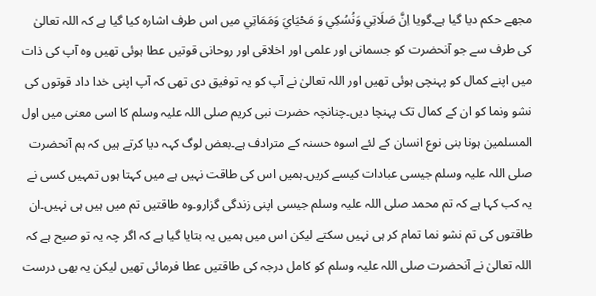مجھے حکم دیا گیا ہے۔گویا اِنَّ صَلَاتِي وَنُسُكِي وَ مَحْيَايَ وَمَمَاتِي میں اس طرف اشارہ کیا گیا ہے کہ اللہ تعالیٰ کی طرف سے جو آنحضرت کو جسمانی اور علمی اور اخلاقی اور روحانی قوتیں عطا ہوئی تھیں وہ آپ کی ذات میں اپنے کمال کو پہنچی ہوئی تھیں اور اللہ تعالیٰ نے آپ کو یہ توفیق دی تھی کہ آپ اپنی خدا داد قوتوں کی نشو ونما کو ان کے کمال تک پہنچا دیں۔چنانچہ حضرت نبی کریم صلی اللہ علیہ وسلم کا اسی معنی میں اول المسلمین ہونا بنی نوع انسان کے لئے اسوہ حسنہ کے مترادف ہے۔بعض لوگ کہہ دیا کرتے ہیں کہ ہم آنحضرت صلی اللہ علیہ وسلم جیسی عبادات کیسے کریں۔ہمیں اس کی طاقت نہیں ہے میں کہتا ہوں تمہیں کسی نے یہ کب کہا ہے کہ تم محمد صلی اللہ علیہ وسلم جیسی اپنی زندگی گزارو۔وہ طاقتیں تم میں ہیں ہی نہیں۔ان طاقتوں کی تم نشو نما تمام کر ہی نہیں سکتے لیکن اس میں ہمیں یہ بتایا گیا ہے کہ اگر چہ یہ تو صیح ہے کہ اللہ تعالیٰ نے آنحضرت صلی اللہ علیہ وسلم کو کامل درجہ کی طاقتیں عطا فرمائی تھیں لیکن یہ بھی درست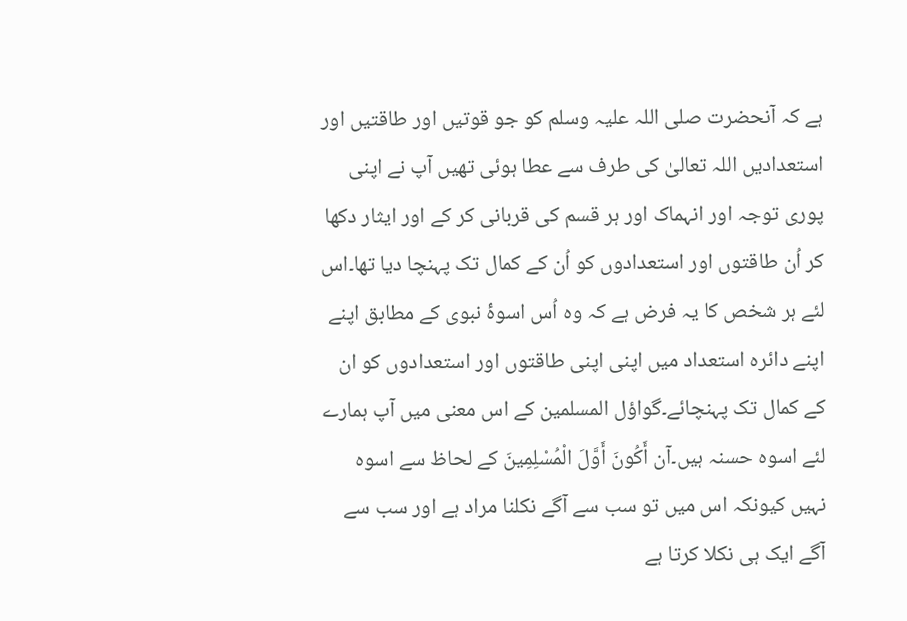ہے کہ آنحضرت صلی اللہ علیہ وسلم کو جو قوتیں اور طاقتیں اور استعدادیں اللہ تعالیٰ کی طرف سے عطا ہوئی تھیں آپ نے اپنی پوری توجہ اور انہماک اور ہر قسم کی قربانی کر کے اور ایثار دکھا کر اُن طاقتوں اور استعدادوں کو اُن کے کمال تک پہنچا دیا تھا۔اس لئے ہر شخص کا یہ فرض ہے کہ وہ اُس اسوۂ نبوی کے مطابق اپنے اپنے دائرہ استعداد میں اپنی اپنی طاقتوں اور استعدادوں کو ان کے کمال تک پہنچائے۔گواؤل المسلمین کے اس معنی میں آپ ہمارے لئے اسوہ حسنہ ہیں۔آن أَكُونَ أَوَّلَ الْمُسْلِمِینَ کے لحاظ سے اسوہ نہیں کیونکہ اس میں تو سب سے آگے نکلنا مراد ہے اور سب سے آگے ایک ہی نکلا کرتا ہے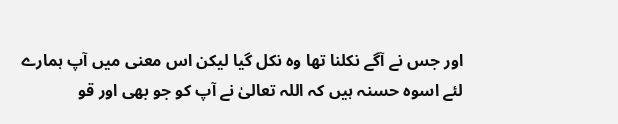اور جس نے آگے نکلنا تھا وہ نکل گیا لیکن اس معنی میں آپ ہمارے لئے اسوہ حسنہ ہیں کہ اللہ تعالیٰ نے آپ کو جو بھی اور قو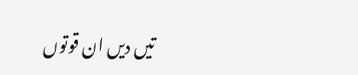تیں دیں ان قوتوں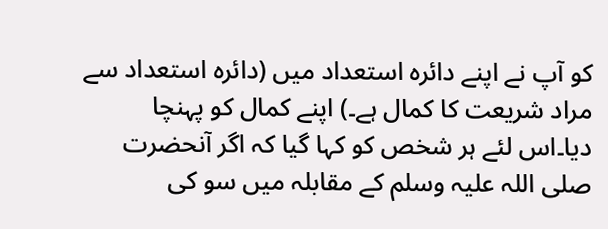کو آپ نے اپنے دائرہ استعداد میں (دائرہ استعداد سے مراد شریعت کا کمال ہے۔) اپنے کمال کو پہنچا دیا۔اس لئے ہر شخص کو کہا گیا کہ اگر آنحضرت صلی اللہ علیہ وسلم کے مقابلہ میں سو کی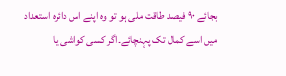بجائے ۹۰ فیصد طاقت ملی ہو تو وہ اپنے اس دائرہ استعداد میں اسے کمال تک پہنچائے۔اگر کسی کواشی یا